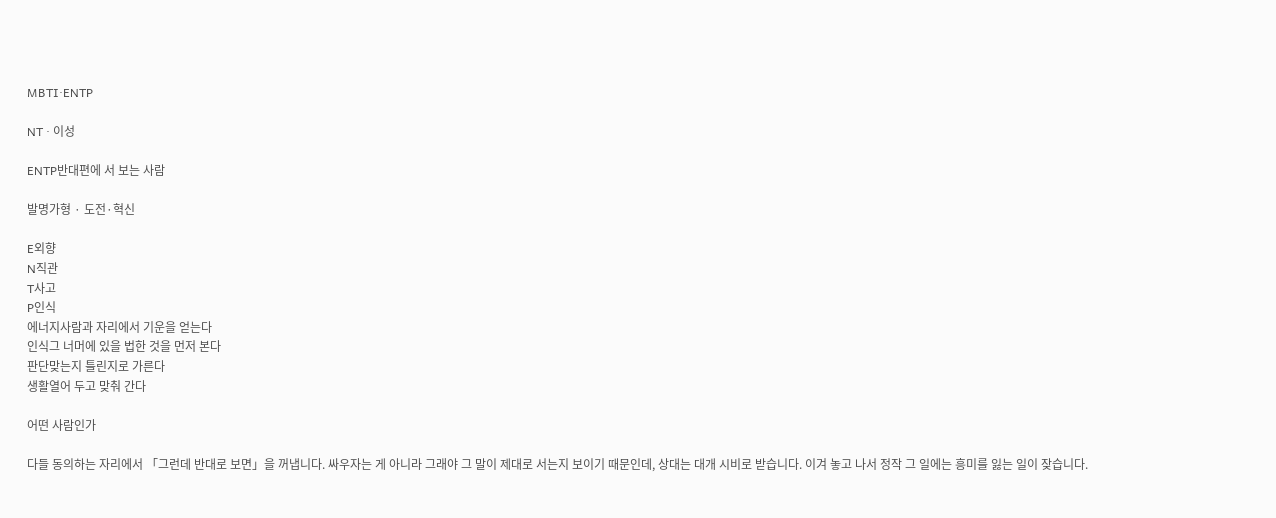MBTI·ENTP

NT · 이성

ENTP반대편에 서 보는 사람

발명가형 · 도전·혁신

E외향
N직관
T사고
P인식
에너지사람과 자리에서 기운을 얻는다
인식그 너머에 있을 법한 것을 먼저 본다
판단맞는지 틀린지로 가른다
생활열어 두고 맞춰 간다

어떤 사람인가

다들 동의하는 자리에서 「그런데 반대로 보면」을 꺼냅니다. 싸우자는 게 아니라 그래야 그 말이 제대로 서는지 보이기 때문인데, 상대는 대개 시비로 받습니다. 이겨 놓고 나서 정작 그 일에는 흥미를 잃는 일이 잦습니다.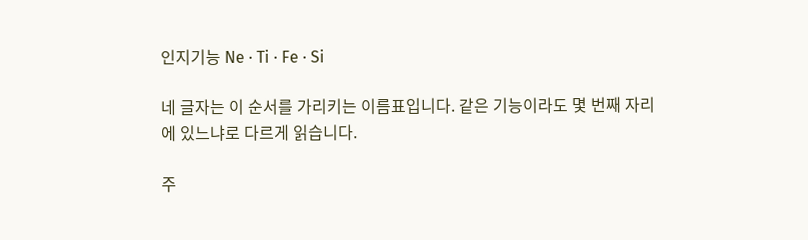인지기능 Ne · Ti · Fe · Si

네 글자는 이 순서를 가리키는 이름표입니다. 같은 기능이라도 몇 번째 자리에 있느냐로 다르게 읽습니다.

주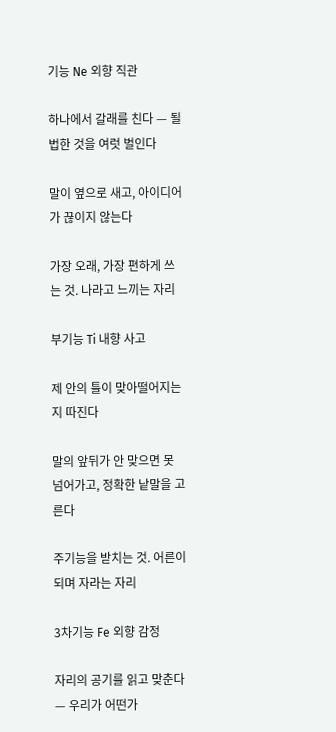기능 Ne 외향 직관

하나에서 갈래를 친다 — 될 법한 것을 여럿 벌인다

말이 옆으로 새고, 아이디어가 끊이지 않는다

가장 오래, 가장 편하게 쓰는 것. 나라고 느끼는 자리

부기능 Ti 내향 사고

제 안의 틀이 맞아떨어지는지 따진다

말의 앞뒤가 안 맞으면 못 넘어가고, 정확한 낱말을 고른다

주기능을 받치는 것. 어른이 되며 자라는 자리

3차기능 Fe 외향 감정

자리의 공기를 읽고 맞춘다 — 우리가 어떤가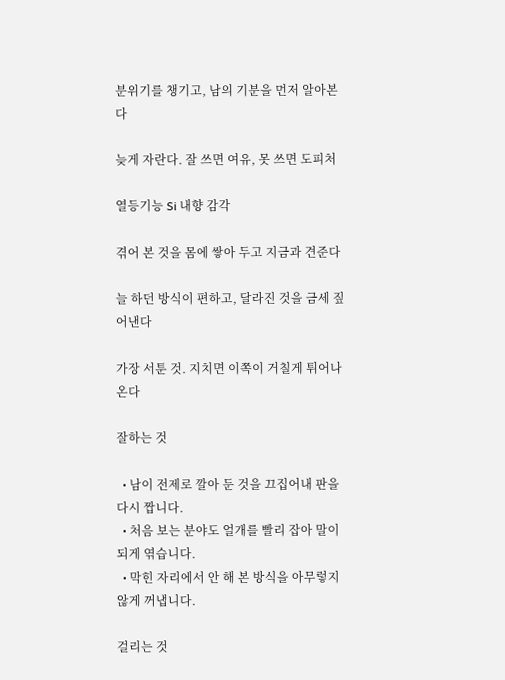분위기를 챙기고, 남의 기분을 먼저 알아본다

늦게 자란다. 잘 쓰면 여유, 못 쓰면 도피처

열등기능 Si 내향 감각

겪어 본 것을 몸에 쌓아 두고 지금과 견준다

늘 하던 방식이 편하고, 달라진 것을 금세 짚어낸다

가장 서툰 것. 지치면 이쪽이 거칠게 튀어나온다

잘하는 것

  • 남이 전제로 깔아 둔 것을 끄집어내 판을 다시 짭니다.
  • 처음 보는 분야도 얼개를 빨리 잡아 말이 되게 엮습니다.
  • 막힌 자리에서 안 해 본 방식을 아무렇지 않게 꺼냅니다.

걸리는 것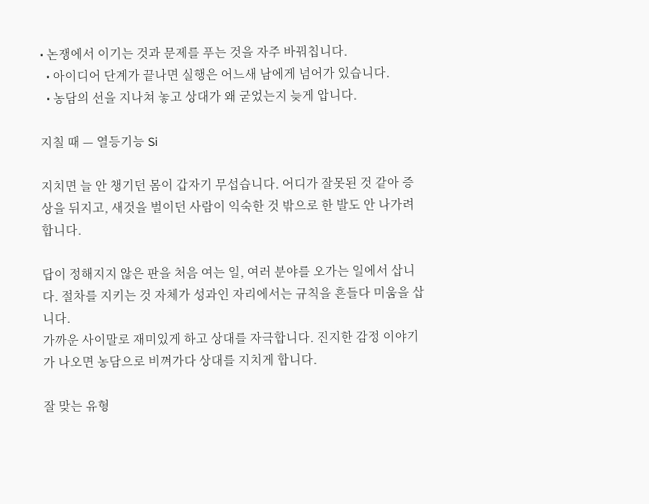• 논쟁에서 이기는 것과 문제를 푸는 것을 자주 바꿔칩니다.
  • 아이디어 단계가 끝나면 실행은 어느새 남에게 넘어가 있습니다.
  • 농담의 선을 지나쳐 놓고 상대가 왜 굳었는지 늦게 압니다.

지칠 때 — 열등기능 Si

지치면 늘 안 챙기던 몸이 갑자기 무섭습니다. 어디가 잘못된 것 같아 증상을 뒤지고, 새것을 벌이던 사람이 익숙한 것 밖으로 한 발도 안 나가려 합니다.

답이 정해지지 않은 판을 처음 여는 일, 여러 분야를 오가는 일에서 삽니다. 절차를 지키는 것 자체가 성과인 자리에서는 규칙을 흔들다 미움을 삽니다.
가까운 사이말로 재미있게 하고 상대를 자극합니다. 진지한 감정 이야기가 나오면 농담으로 비껴가다 상대를 지치게 합니다.

잘 맞는 유형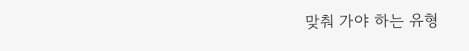맞춰 가야 하는 유형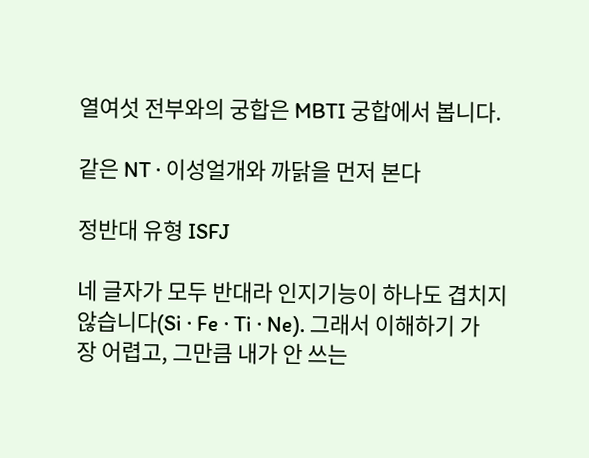열여섯 전부와의 궁합은 MBTI 궁합에서 봅니다.

같은 NT · 이성얼개와 까닭을 먼저 본다

정반대 유형 ISFJ

네 글자가 모두 반대라 인지기능이 하나도 겹치지 않습니다(Si · Fe · Ti · Ne). 그래서 이해하기 가장 어렵고, 그만큼 내가 안 쓰는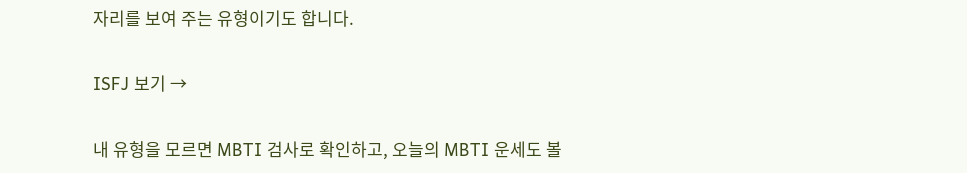자리를 보여 주는 유형이기도 합니다.

ISFJ 보기 →

내 유형을 모르면 MBTI 검사로 확인하고, 오늘의 MBTI 운세도 볼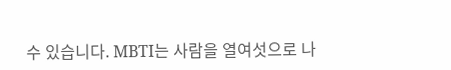수 있습니다. MBTI는 사람을 열여섯으로 나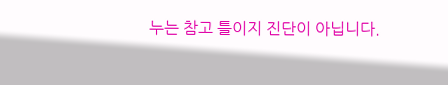누는 참고 틀이지 진단이 아닙니다.